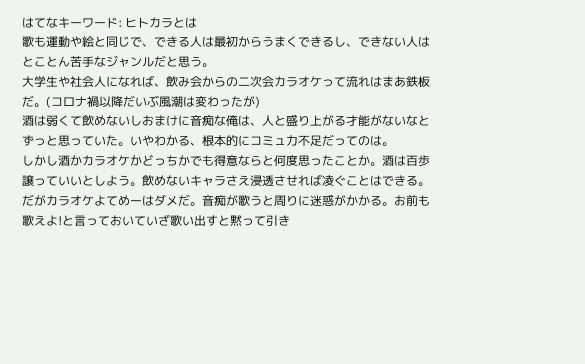はてなキーワード: ヒトカラとは
歌も運動や絵と同じで、できる人は最初からうまくできるし、できない人はとことん苦手なジャンルだと思う。
大学生や社会人になれば、飲み会からの二次会カラオケって流れはまあ鉄板だ。(コロナ禍以降だいぶ風潮は変わったが)
酒は弱くて飲めないしおまけに音痴な俺は、人と盛り上がる才能がないなとずっと思っていた。いやわかる、根本的にコミュ力不足だってのは。
しかし酒かカラオケかどっちかでも得意ならと何度思ったことか。酒は百歩譲っていいとしよう。飲めないキャラさえ浸透させれば凌ぐことはできる。
だがカラオケよてめーはダメだ。音痴が歌うと周りに迷惑がかかる。お前も歌えよ!と言っておいていざ歌い出すと黙って引き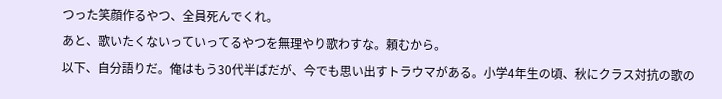つった笑顔作るやつ、全員死んでくれ。
あと、歌いたくないっていってるやつを無理やり歌わすな。頼むから。
以下、自分語りだ。俺はもう30代半ばだが、今でも思い出すトラウマがある。小学4年生の頃、秋にクラス対抗の歌の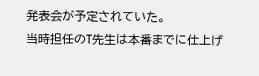発表会が予定されていた。
当時担任のT先生は本番までに仕上げ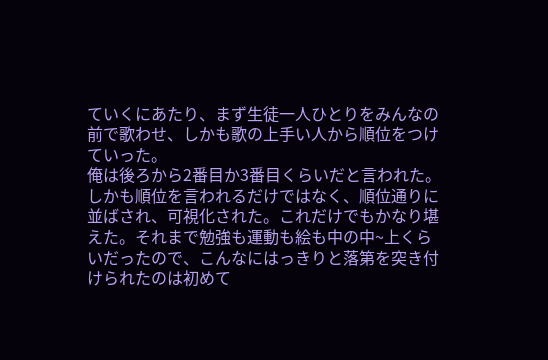ていくにあたり、まず生徒一人ひとりをみんなの前で歌わせ、しかも歌の上手い人から順位をつけていった。
俺は後ろから2番目か3番目くらいだと言われた。しかも順位を言われるだけではなく、順位通りに並ばされ、可視化された。これだけでもかなり堪えた。それまで勉強も運動も絵も中の中~上くらいだったので、こんなにはっきりと落第を突き付けられたのは初めて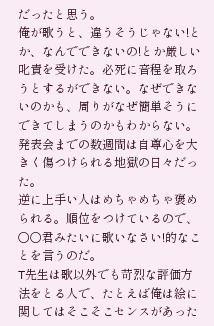だったと思う。
俺が歌うと、違うそうじゃない!とか、なんでできないの!とか厳しい叱責を受けた。必死に音程を取ろうとするができない。なぜできないのかも、周りがなぜ簡単そうにできてしまうのかもわからない。発表会までの数週間は自尊心を大きく傷つけられる地獄の日々だった。
逆に上手い人はめちゃめちゃ褒められる。順位をつけているので、○○君みたいに歌いなさい!的なことを言うのだ。
T先生は歌以外でも苛烈な評価方法をとる人で、たとえば俺は絵に関してはそこそこセンスがあった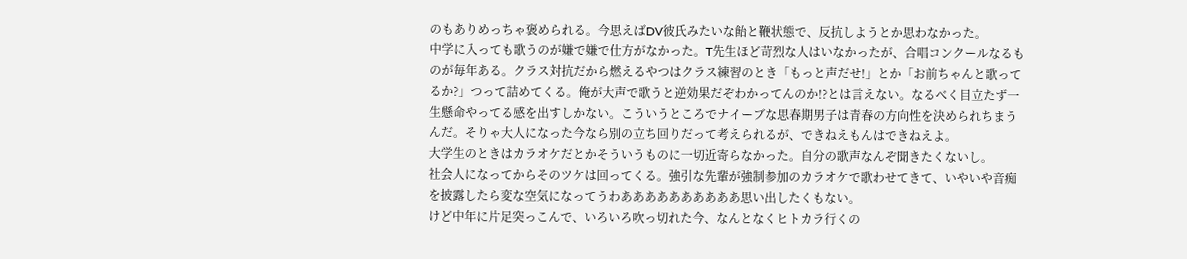のもありめっちゃ褒められる。今思えばDV彼氏みたいな飴と鞭状態で、反抗しようとか思わなかった。
中学に入っても歌うのが嫌で嫌で仕方がなかった。T先生ほど苛烈な人はいなかったが、合唱コンクールなるものが毎年ある。クラス対抗だから燃えるやつはクラス練習のとき「もっと声だせ!」とか「お前ちゃんと歌ってるか?」つって詰めてくる。俺が大声で歌うと逆効果だぞわかってんのか!?とは言えない。なるべく目立たず一生懸命やってる感を出すしかない。こういうところでナイーブな思春期男子は青春の方向性を決められちまうんだ。そりゃ大人になった今なら別の立ち回りだって考えられるが、できねえもんはできねえよ。
大学生のときはカラオケだとかそういうものに一切近寄らなかった。自分の歌声なんぞ聞きたくないし。
社会人になってからそのツケは回ってくる。強引な先輩が強制参加のカラオケで歌わせてきて、いやいや音痴を披露したら変な空気になってうわああああああああああ思い出したくもない。
けど中年に片足突っこんで、いろいろ吹っ切れた今、なんとなくヒトカラ行くの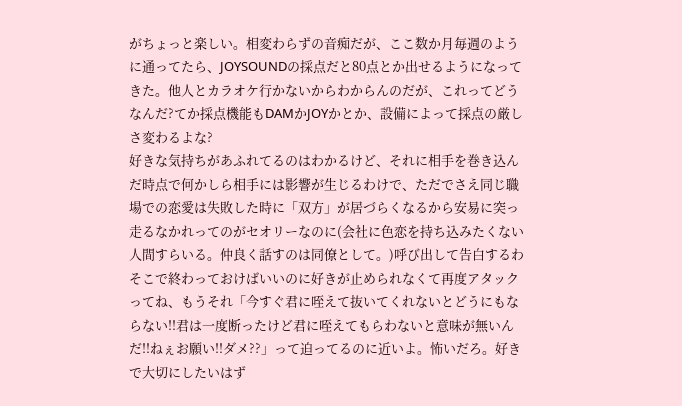がちょっと楽しい。相変わらずの音痴だが、ここ数か月毎週のように通ってたら、JOYSOUNDの採点だと80点とか出せるようになってきた。他人とカラオケ行かないからわからんのだが、これってどうなんだ?てか採点機能もDAMかJOYかとか、設備によって採点の厳しさ変わるよな?
好きな気持ちがあふれてるのはわかるけど、それに相手を巻き込んだ時点で何かしら相手には影響が生じるわけで、ただでさえ同じ職場での恋愛は失敗した時に「双方」が居づらくなるから安易に突っ走るなかれってのがセオリーなのに(会社に色恋を持ち込みたくない人間すらいる。仲良く話すのは同僚として。)呼び出して告白するわそこで終わっておけばいいのに好きが止められなくて再度アタックってね、もうそれ「今すぐ君に咥えて抜いてくれないとどうにもならない!!君は一度断ったけど君に咥えてもらわないと意味が無いんだ!!ねぇお願い!!ダメ??」って迫ってるのに近いよ。怖いだろ。好きで大切にしたいはず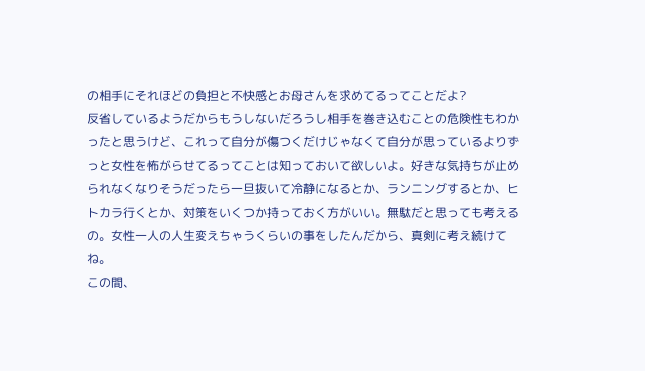の相手にそれほどの負担と不快感とお母さんを求めてるってことだよ?
反省しているようだからもうしないだろうし相手を巻き込むことの危険性もわかったと思うけど、これって自分が傷つくだけじゃなくて自分が思っているよりずっと女性を怖がらせてるってことは知っておいて欲しいよ。好きな気持ちが止められなくなりそうだったら一旦抜いて冷静になるとか、ランニングするとか、ヒトカラ行くとか、対策をいくつか持っておく方がいい。無駄だと思っても考えるの。女性一人の人生変えちゃうくらいの事をしたんだから、真剣に考え続けてね。
この間、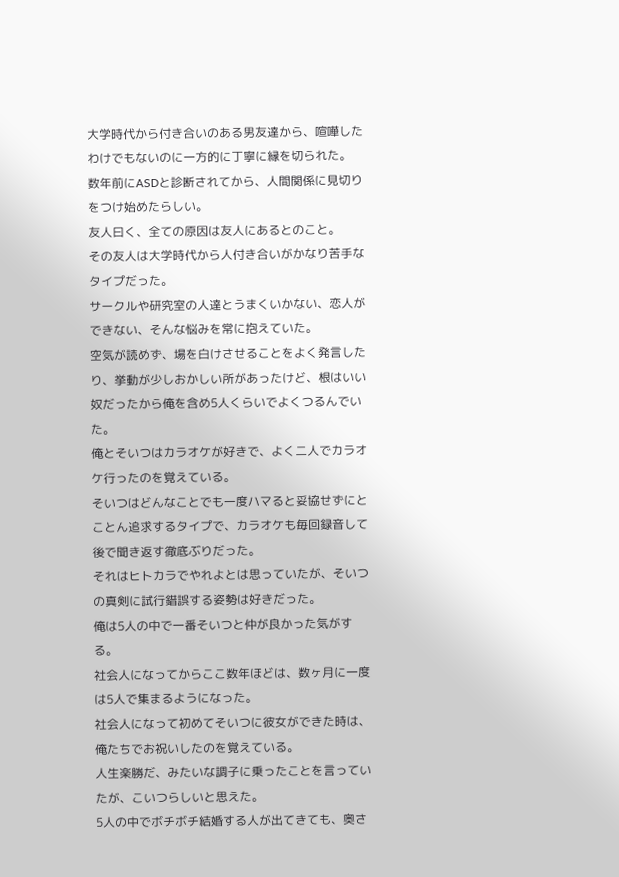大学時代から付き合いのある男友達から、喧嘩したわけでもないのに一方的に丁寧に縁を切られた。
数年前にASDと診断されてから、人間関係に見切りをつけ始めたらしい。
友人曰く、全ての原因は友人にあるとのこと。
その友人は大学時代から人付き合いがかなり苦手なタイプだった。
サークルや研究室の人達とうまくいかない、恋人ができない、そんな悩みを常に抱えていた。
空気が読めず、場を白けさせることをよく発言したり、挙動が少しおかしい所があったけど、根はいい奴だったから俺を含め5人くらいでよくつるんでいた。
俺とそいつはカラオケが好きで、よく二人でカラオケ行ったのを覚えている。
そいつはどんなことでも一度ハマると妥協せずにとことん追求するタイプで、カラオケも毎回録音して後で聞き返す徹底ぶりだった。
それはヒトカラでやれよとは思っていたが、そいつの真剣に試行錯誤する姿勢は好きだった。
俺は5人の中で一番そいつと仲が良かった気がする。
社会人になってからここ数年ほどは、数ヶ月に一度は5人で集まるようになった。
社会人になって初めてそいつに彼女ができた時は、俺たちでお祝いしたのを覚えている。
人生楽勝だ、みたいな調子に乗ったことを言っていたが、こいつらしいと思えた。
5人の中でボチボチ結婚する人が出てきても、奥さ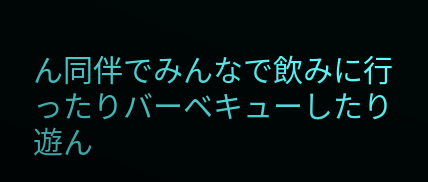ん同伴でみんなで飲みに行ったりバーベキューしたり遊ん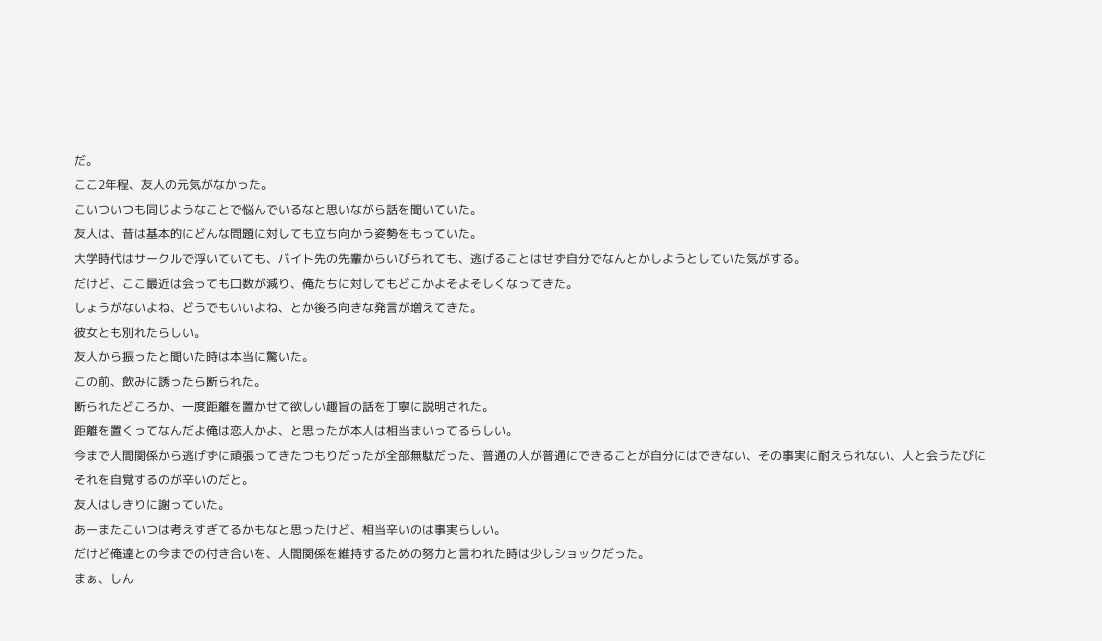だ。
ここ2年程、友人の元気がなかった。
こいついつも同じようなことで悩んでいるなと思いながら話を聞いていた。
友人は、昔は基本的にどんな問題に対しても立ち向かう姿勢をもっていた。
大学時代はサークルで浮いていても、バイト先の先輩からいびられても、逃げることはせず自分でなんとかしようとしていた気がする。
だけど、ここ最近は会っても口数が減り、俺たちに対してもどこかよそよそしくなってきた。
しょうがないよね、どうでもいいよね、とか後ろ向きな発言が増えてきた。
彼女とも別れたらしい。
友人から振ったと聞いた時は本当に驚いた。
この前、飲みに誘ったら断られた。
断られたどころか、一度距離を置かせて欲しい趣旨の話を丁寧に説明された。
距離を置くってなんだよ俺は恋人かよ、と思ったが本人は相当まいってるらしい。
今まで人間関係から逃げずに頑張ってきたつもりだったが全部無駄だった、普通の人が普通にできることが自分にはできない、その事実に耐えられない、人と会うたびにそれを自覚するのが辛いのだと。
友人はしきりに謝っていた。
あーまたこいつは考えすぎてるかもなと思ったけど、相当辛いのは事実らしい。
だけど俺達との今までの付き合いを、人間関係を維持するための努力と言われた時は少しショックだった。
まぁ、しん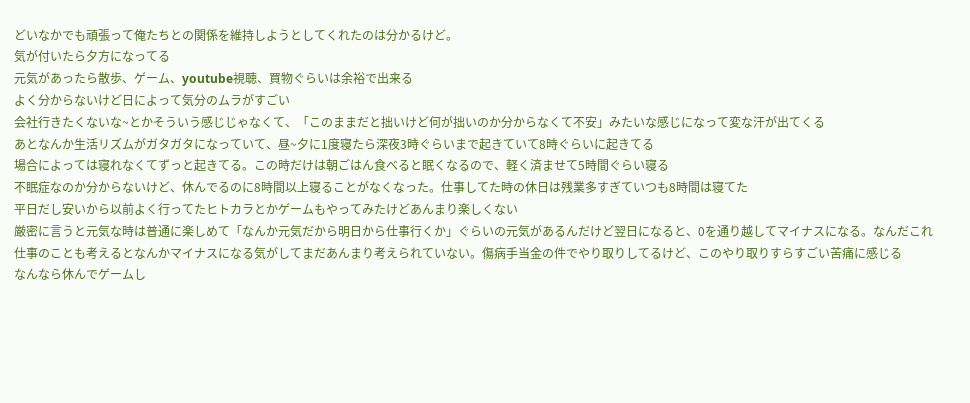どいなかでも頑張って俺たちとの関係を維持しようとしてくれたのは分かるけど。
気が付いたら夕方になってる
元気があったら散歩、ゲーム、youtube視聴、買物ぐらいは余裕で出来る
よく分からないけど日によって気分のムラがすごい
会社行きたくないな~とかそういう感じじゃなくて、「このままだと拙いけど何が拙いのか分からなくて不安」みたいな感じになって変な汗が出てくる
あとなんか生活リズムがガタガタになっていて、昼~夕に1度寝たら深夜3時ぐらいまで起きていて8時ぐらいに起きてる
場合によっては寝れなくてずっと起きてる。この時だけは朝ごはん食べると眠くなるので、軽く済ませて5時間ぐらい寝る
不眠症なのか分からないけど、休んでるのに8時間以上寝ることがなくなった。仕事してた時の休日は残業多すぎていつも8時間は寝てた
平日だし安いから以前よく行ってたヒトカラとかゲームもやってみたけどあんまり楽しくない
厳密に言うと元気な時は普通に楽しめて「なんか元気だから明日から仕事行くか」ぐらいの元気があるんだけど翌日になると、0を通り越してマイナスになる。なんだこれ
仕事のことも考えるとなんかマイナスになる気がしてまだあんまり考えられていない。傷病手当金の件でやり取りしてるけど、このやり取りすらすごい苦痛に感じる
なんなら休んでゲームし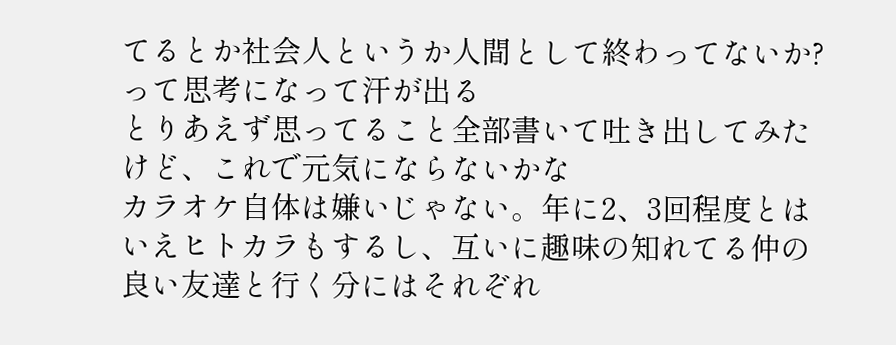てるとか社会人というか人間として終わってないか?って思考になって汗が出る
とりあえず思ってること全部書いて吐き出してみたけど、これで元気にならないかな
カラオケ自体は嫌いじゃない。年に2、3回程度とはいえヒトカラもするし、互いに趣味の知れてる仲の良い友達と行く分にはそれぞれ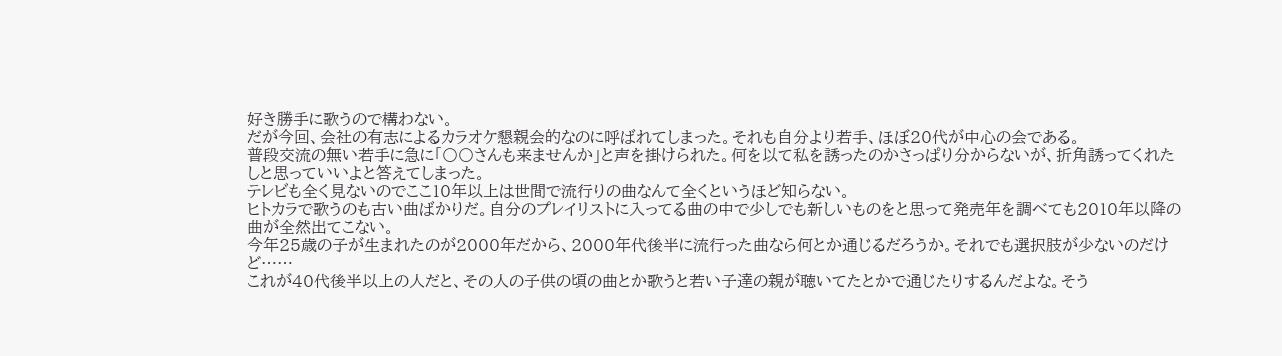好き勝手に歌うので構わない。
だが今回、会社の有志によるカラオケ懇親会的なのに呼ばれてしまった。それも自分より若手、ほぼ20代が中心の会である。
普段交流の無い若手に急に「〇〇さんも来ませんか」と声を掛けられた。何を以て私を誘ったのかさっぱり分からないが、折角誘ってくれたしと思っていいよと答えてしまった。
テレビも全く見ないのでここ10年以上は世間で流行りの曲なんて全くというほど知らない。
ヒトカラで歌うのも古い曲ばかりだ。自分のプレイリストに入ってる曲の中で少しでも新しいものをと思って発売年を調べても2010年以降の曲が全然出てこない。
今年25歳の子が生まれたのが2000年だから、2000年代後半に流行った曲なら何とか通じるだろうか。それでも選択肢が少ないのだけど……
これが40代後半以上の人だと、その人の子供の頃の曲とか歌うと若い子達の親が聴いてたとかで通じたりするんだよな。そう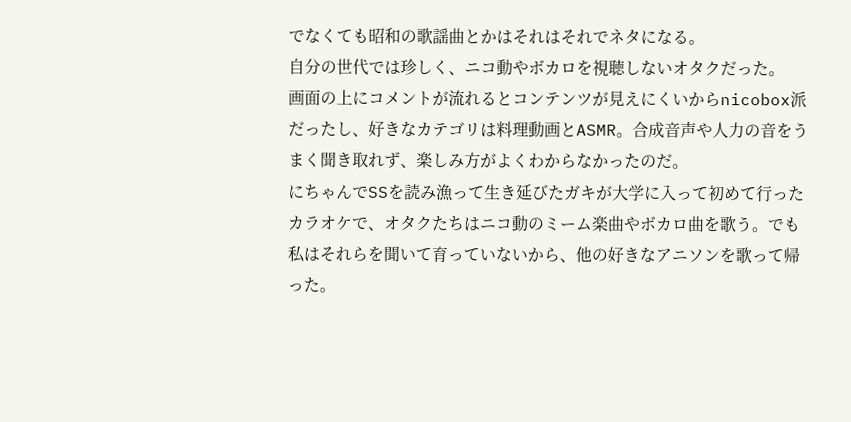でなくても昭和の歌謡曲とかはそれはそれでネタになる。
自分の世代では珍しく、ニコ動やボカロを視聴しないオタクだった。
画面の上にコメントが流れるとコンテンツが見えにくいからnicobox派だったし、好きなカテゴリは料理動画とASMR。合成音声や人力の音をうまく聞き取れず、楽しみ方がよくわからなかったのだ。
にちゃんでSSを読み漁って生き延びたガキが大学に入って初めて行ったカラオケで、オタクたちはニコ動のミーム楽曲やボカロ曲を歌う。でも私はそれらを聞いて育っていないから、他の好きなアニソンを歌って帰った。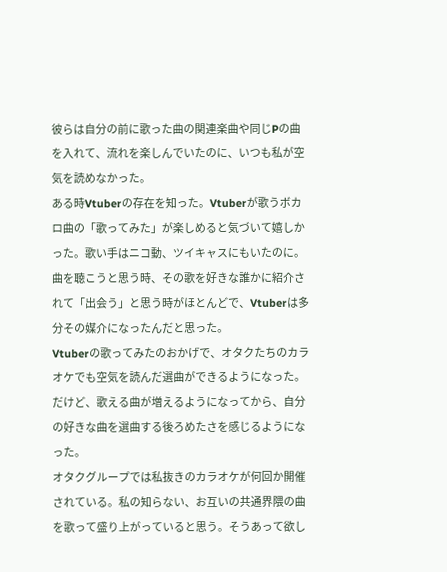彼らは自分の前に歌った曲の関連楽曲や同じPの曲を入れて、流れを楽しんでいたのに、いつも私が空気を読めなかった。
ある時Vtuberの存在を知った。Vtuberが歌うボカロ曲の「歌ってみた」が楽しめると気づいて嬉しかった。歌い手はニコ動、ツイキャスにもいたのに。
曲を聴こうと思う時、その歌を好きな誰かに紹介されて「出会う」と思う時がほとんどで、Vtuberは多分その媒介になったんだと思った。
Vtuberの歌ってみたのおかげで、オタクたちのカラオケでも空気を読んだ選曲ができるようになった。
だけど、歌える曲が増えるようになってから、自分の好きな曲を選曲する後ろめたさを感じるようになった。
オタクグループでは私抜きのカラオケが何回か開催されている。私の知らない、お互いの共通界隈の曲を歌って盛り上がっていると思う。そうあって欲し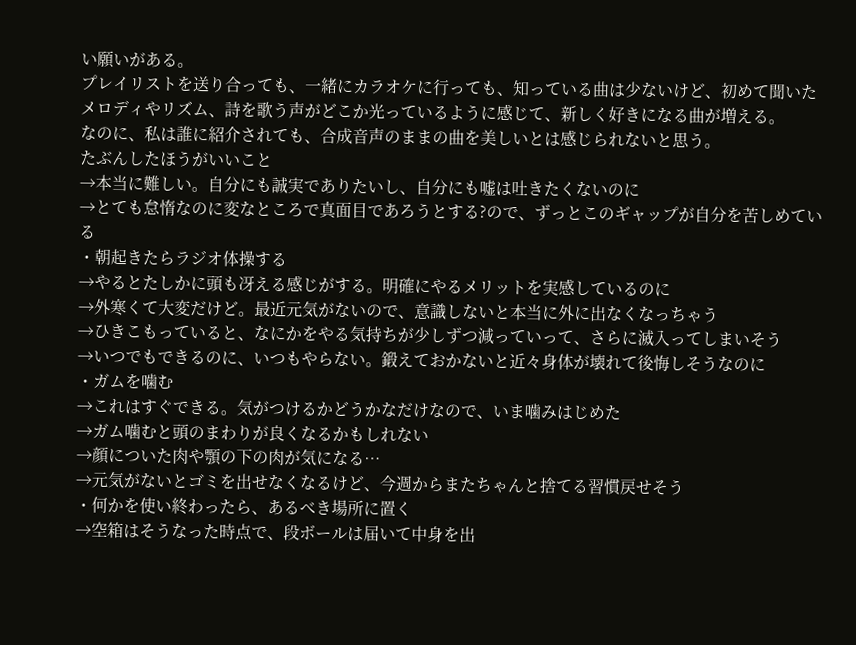い願いがある。
プレイリストを送り合っても、一緒にカラオケに行っても、知っている曲は少ないけど、初めて聞いたメロディやリズム、詩を歌う声がどこか光っているように感じて、新しく好きになる曲が増える。
なのに、私は誰に紹介されても、合成音声のままの曲を美しいとは感じられないと思う。
たぶんしたほうがいいこと
→本当に難しい。自分にも誠実でありたいし、自分にも嘘は吐きたくないのに
→とても怠惰なのに変なところで真面目であろうとする?ので、ずっとこのギャップが自分を苦しめている
・朝起きたらラジオ体操する
→やるとたしかに頭も冴える感じがする。明確にやるメリットを実感しているのに
→外寒くて大変だけど。最近元気がないので、意識しないと本当に外に出なくなっちゃう
→ひきこもっていると、なにかをやる気持ちが少しずつ減っていって、さらに滅入ってしまいそう
→いつでもできるのに、いつもやらない。鍛えておかないと近々身体が壊れて後悔しそうなのに
・ガムを噛む
→これはすぐできる。気がつけるかどうかなだけなので、いま噛みはじめた
→ガム噛むと頭のまわりが良くなるかもしれない
→顔についた肉や顎の下の肉が気になる…
→元気がないとゴミを出せなくなるけど、今週からまたちゃんと捨てる習慣戻せそう
・何かを使い終わったら、あるべき場所に置く
→空箱はそうなった時点で、段ボールは届いて中身を出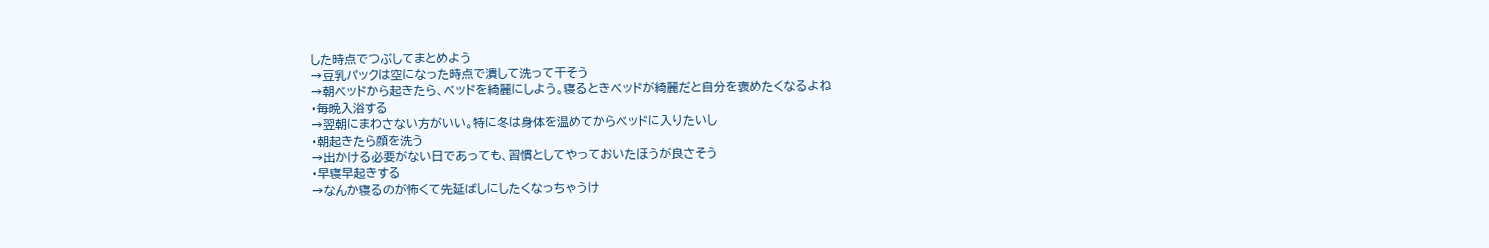した時点でつぶしてまとめよう
→豆乳パックは空になった時点で潰して洗って干そう
→朝ベッドから起きたら、ベッドを綺麗にしよう。寝るときベッドが綺麗だと自分を褒めたくなるよね
・毎晩入浴する
→翌朝にまわさない方がいい。特に冬は身体を温めてからベッドに入りたいし
・朝起きたら顔を洗う
→出かける必要がない日であっても、習慣としてやっておいたほうが良さそう
・早寝早起きする
→なんか寝るのが怖くて先延ばしにしたくなっちゃうけ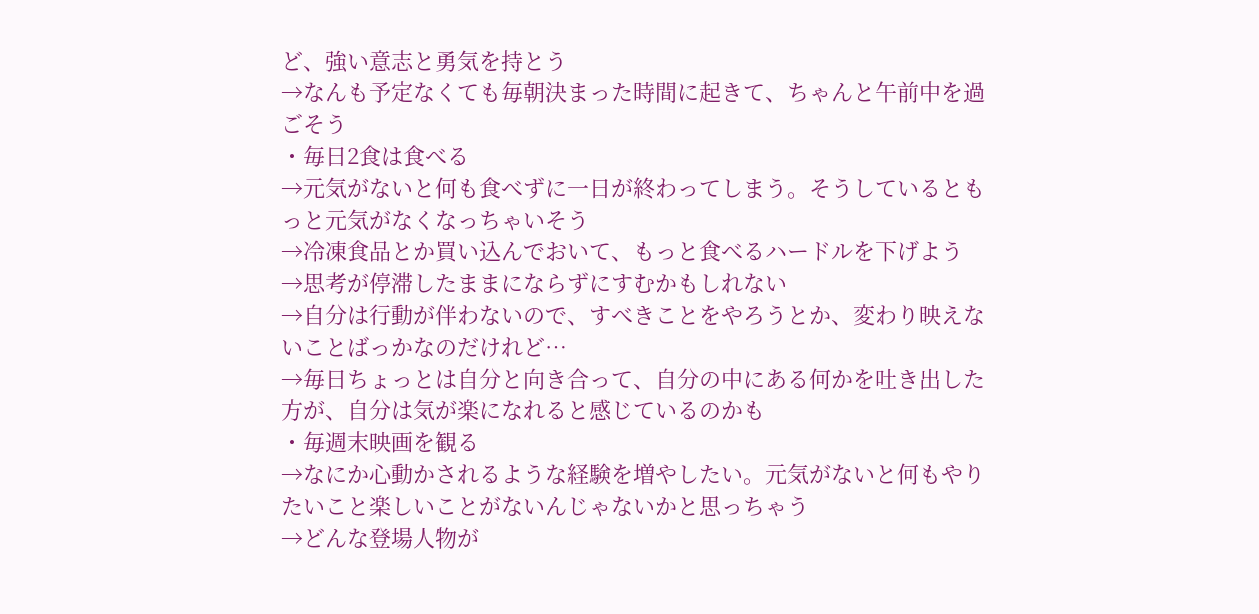ど、強い意志と勇気を持とう
→なんも予定なくても毎朝決まった時間に起きて、ちゃんと午前中を過ごそう
・毎日2食は食べる
→元気がないと何も食べずに一日が終わってしまう。そうしているともっと元気がなくなっちゃいそう
→冷凍食品とか買い込んでおいて、もっと食べるハードルを下げよう
→思考が停滞したままにならずにすむかもしれない
→自分は行動が伴わないので、すべきことをやろうとか、変わり映えないことばっかなのだけれど…
→毎日ちょっとは自分と向き合って、自分の中にある何かを吐き出した方が、自分は気が楽になれると感じているのかも
・毎週末映画を観る
→なにか心動かされるような経験を増やしたい。元気がないと何もやりたいこと楽しいことがないんじゃないかと思っちゃう
→どんな登場人物が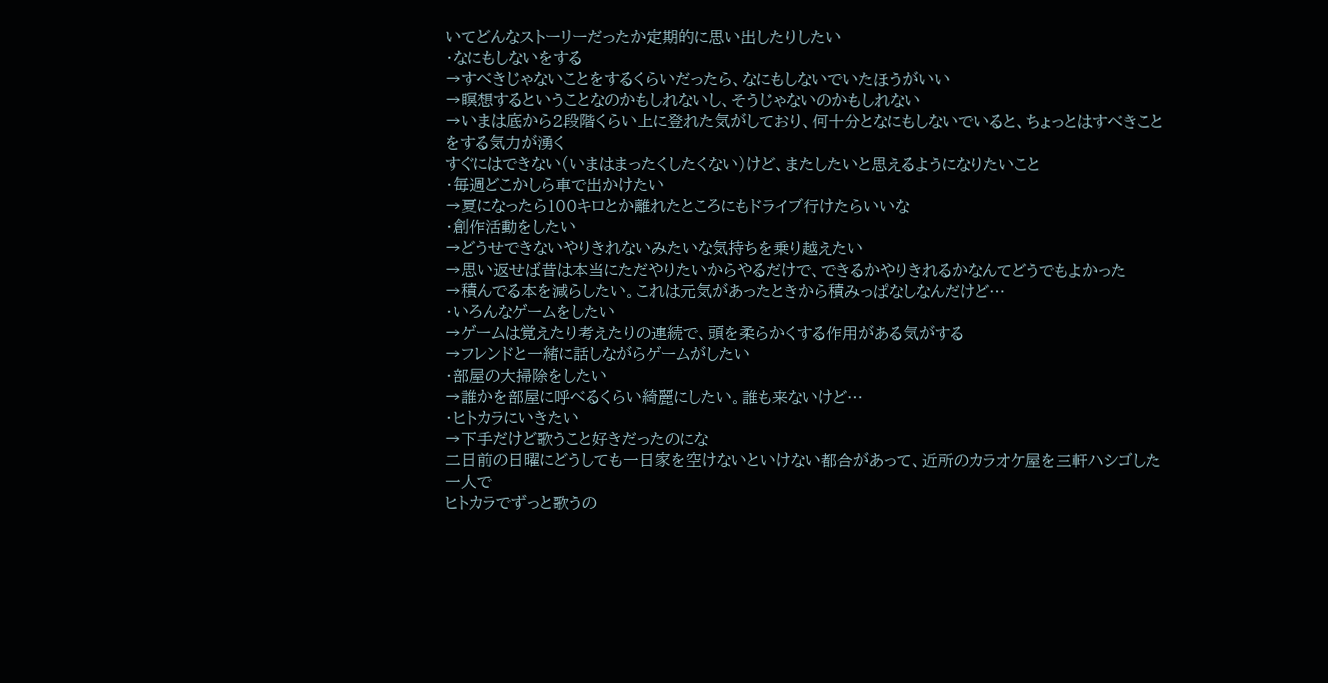いてどんなストーリーだったか定期的に思い出したりしたい
・なにもしないをする
→すべきじゃないことをするくらいだったら、なにもしないでいたほうがいい
→瞑想するということなのかもしれないし、そうじゃないのかもしれない
→いまは底から2段階くらい上に登れた気がしており、何十分となにもしないでいると、ちょっとはすべきことをする気力が湧く
すぐにはできない(いまはまったくしたくない)けど、またしたいと思えるようになりたいこと
・毎週どこかしら車で出かけたい
→夏になったら100キロとか離れたところにもドライブ行けたらいいな
・創作活動をしたい
→どうせできないやりきれないみたいな気持ちを乗り越えたい
→思い返せば昔は本当にただやりたいからやるだけで、できるかやりきれるかなんてどうでもよかった
→積んでる本を減らしたい。これは元気があったときから積みっぱなしなんだけど…
・いろんなゲームをしたい
→ゲームは覚えたり考えたりの連続で、頭を柔らかくする作用がある気がする
→フレンドと一緒に話しながらゲームがしたい
・部屋の大掃除をしたい
→誰かを部屋に呼べるくらい綺麗にしたい。誰も来ないけど…
・ヒトカラにいきたい
→下手だけど歌うこと好きだったのにな
二日前の日曜にどうしても一日家を空けないといけない都合があって、近所のカラオケ屋を三軒ハシゴした 一人で
ヒトカラでずっと歌うの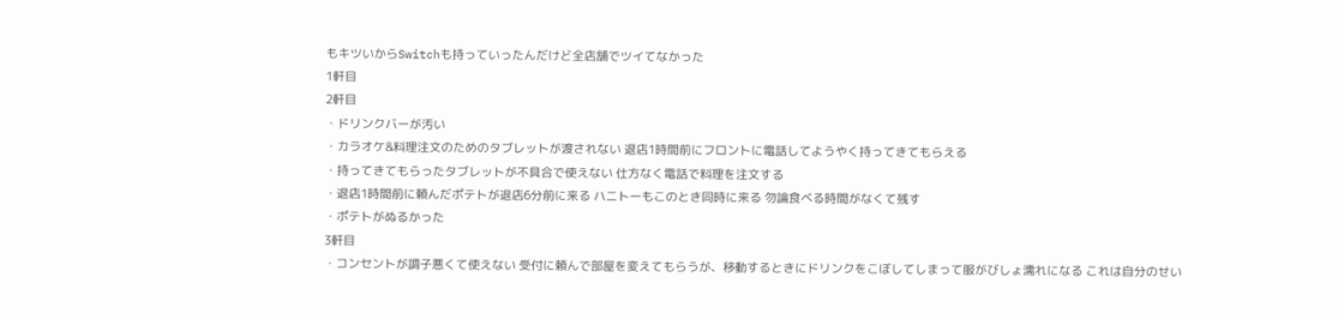もキツいからSwitchも持っていったんだけど全店舗でツイてなかった
1軒目
2軒目
・ドリンクバーが汚い
・カラオケ&料理注文のためのタブレットが渡されない 退店1時間前にフロントに電話してようやく持ってきてもらえる
・持ってきてもらったタブレットが不具合で使えない 仕方なく電話で料理を注文する
・退店1時間前に頼んだポテトが退店6分前に来る ハニトーもこのとき同時に来る 勿論食べる時間がなくて残す
・ポテトがぬるかった
3軒目
・コンセントが調子悪くて使えない 受付に頼んで部屋を変えてもらうが、移動するときにドリンクをこぼしてしまって服がびしょ濡れになる これは自分のせい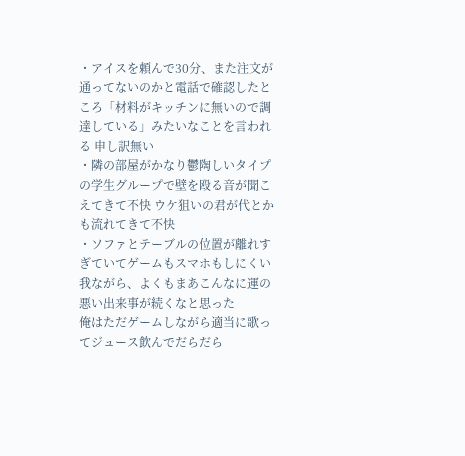・アイスを頼んで30分、また注文が通ってないのかと電話で確認したところ「材料がキッチンに無いので調達している」みたいなことを言われる 申し訳無い
・隣の部屋がかなり鬱陶しいタイプの学生グループで壁を殴る音が聞こえてきて不快 ウケ狙いの君が代とかも流れてきて不快
・ソファとテーブルの位置が離れすぎていてゲームもスマホもしにくい
我ながら、よくもまあこんなに運の悪い出来事が続くなと思った
俺はただゲームしながら適当に歌ってジュース飲んでだらだら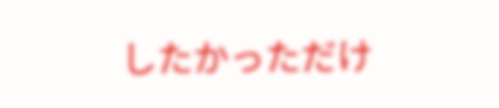したかっただけ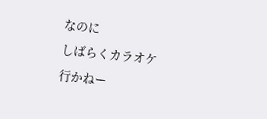なのに
しばらくカラオケ行かねー